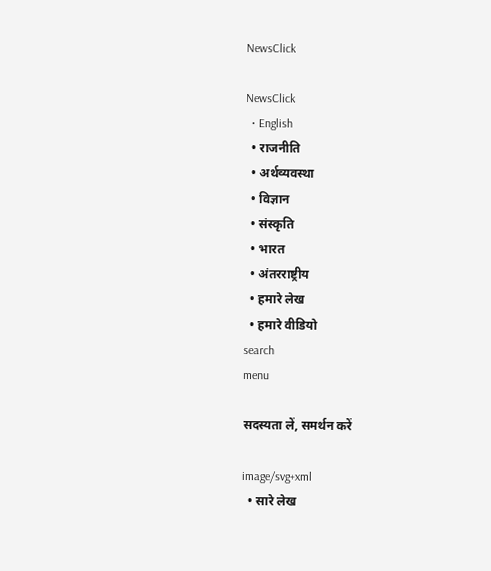NewsClick

NewsClick
  • English
  • राजनीति
  • अर्थव्यवस्था
  • विज्ञान
  • संस्कृति
  • भारत
  • अंतरराष्ट्रीय
  • हमारे लेख
  • हमारे वीडियो
search
menu

सदस्यता लें, समर्थन करें

image/svg+xml
  • सारे लेख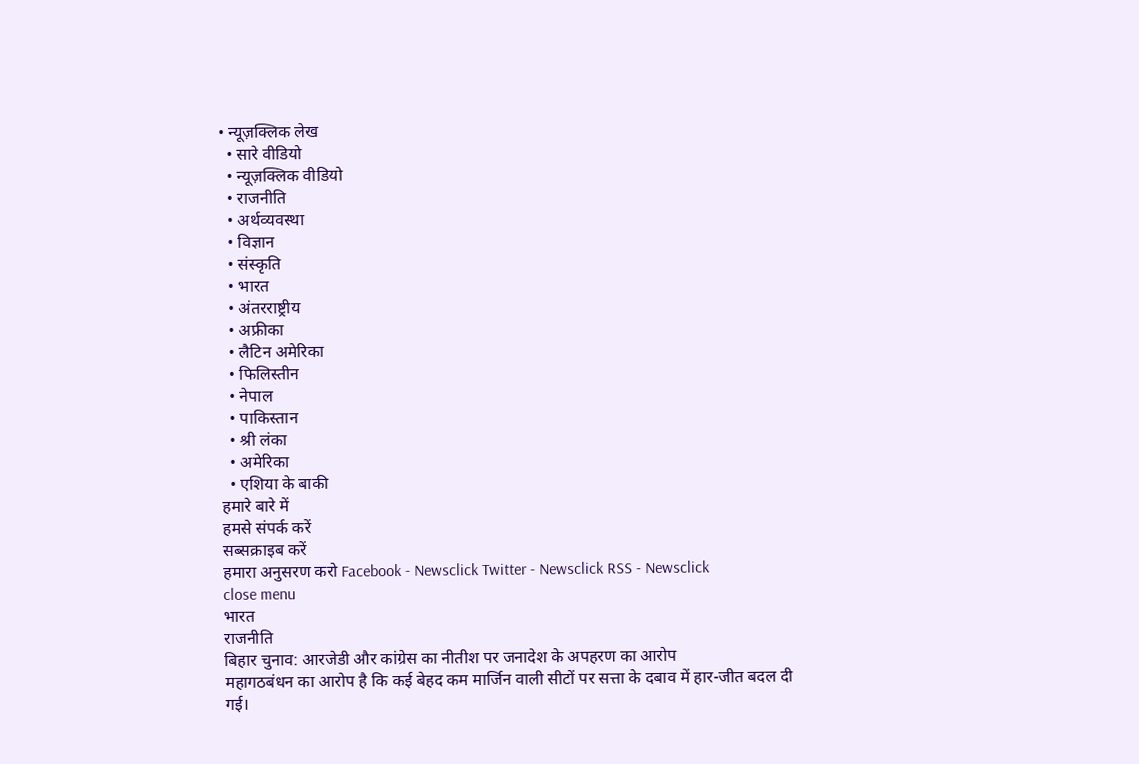• न्यूज़क्लिक लेख
  • सारे वीडियो
  • न्यूज़क्लिक वीडियो
  • राजनीति
  • अर्थव्यवस्था
  • विज्ञान
  • संस्कृति
  • भारत
  • अंतरराष्ट्रीय
  • अफ्रीका
  • लैटिन अमेरिका
  • फिलिस्तीन
  • नेपाल
  • पाकिस्तान
  • श्री लंका
  • अमेरिका
  • एशिया के बाकी
हमारे बारे में
हमसे संपर्क करें
सब्सक्राइब करें
हमारा अनुसरण करो Facebook - Newsclick Twitter - Newsclick RSS - Newsclick
close menu
भारत
राजनीति
बिहार चुनाव: आरजेडी और कांग्रेस का नीतीश पर जनादेश के अपहरण का आरोप
महागठबंधन का आरोप है कि कई बेहद कम मार्जिन वाली सीटों पर सत्ता के दबाव में हार-जीत बदल दी गई।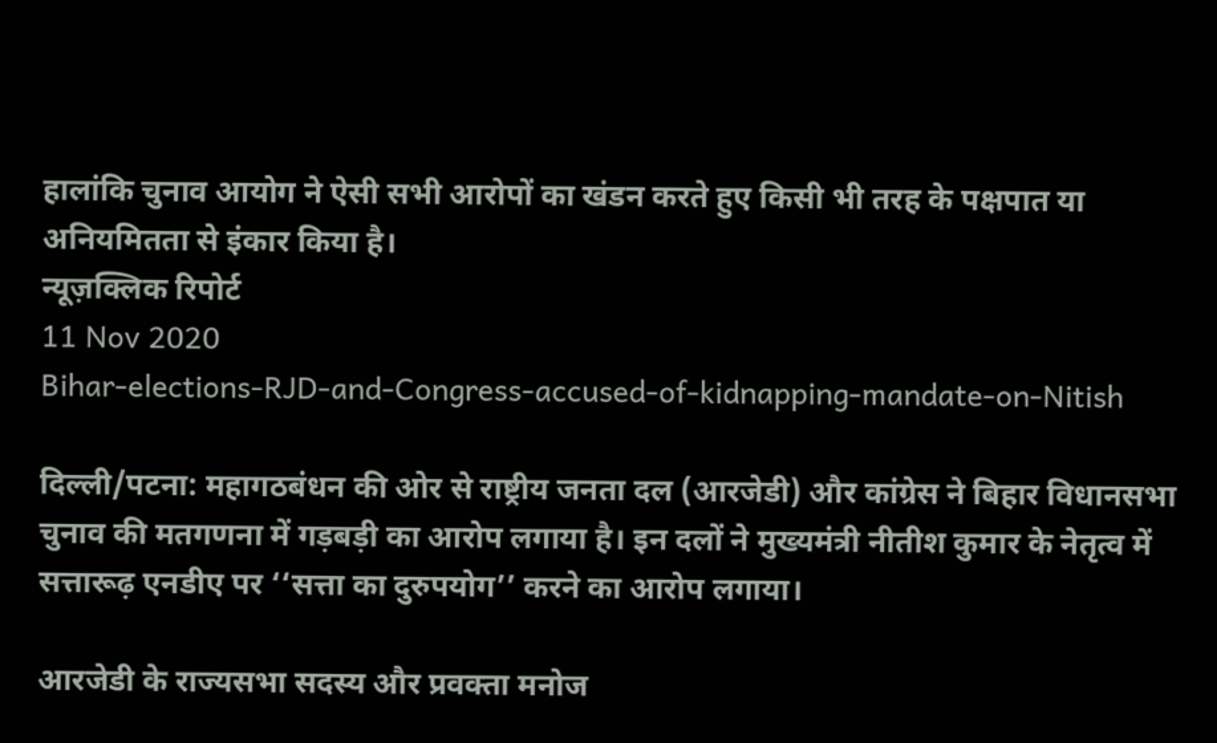हालांकि चुनाव आयोग ने ऐसी सभी आरोपों का खंडन करते हुए किसी भी तरह के पक्षपात या अनियमितता से इंकार किया है।
न्यूज़क्लिक रिपोर्ट
11 Nov 2020
Bihar-elections-RJD-and-Congress-accused-of-kidnapping-mandate-on-Nitish

दिल्ली/पटना: महागठबंधन की ओर से राष्ट्रीय जनता दल (आरजेडी) और कांग्रेस ने बिहार विधानसभा चुनाव की मतगणना में गड़बड़ी का आरोप लगाया है। इन दलों ने मुख्यमंत्री नीतीश कुमार के नेतृत्व में सत्तारूढ़ एनडीए पर ‘‘सत्ता का दुरुपयोग’’ करने का आरोप लगाया।

आरजेडी के राज्यसभा सदस्य और प्रवक्ता मनोज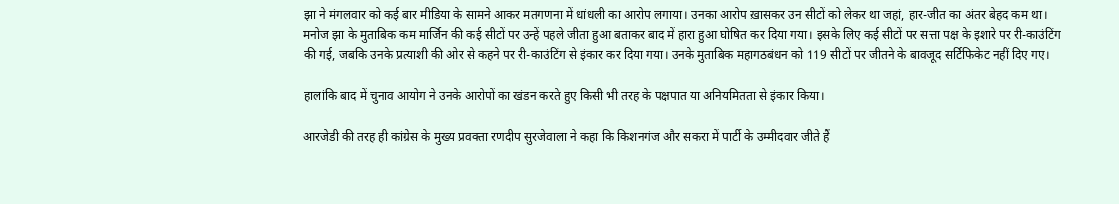झा ने मंगलवार को कई बार मीडिया के सामने आकर मतगणना में धांधली का आरोप लगाया। उनका आरोप ख़ासकर उन सीटों को लेकर था जहां, हार-जीत का अंतर बेहद कम था। मनोज झा के मुताबिक कम मार्जिन की कई सीटों पर उन्हें पहले जीता हुआ बताकर बाद में हारा हुआ घोषित कर दिया गया। इसके लिए कई सीटों पर सत्ता पक्ष के इशारे पर री-काउंटिंग की गई, जबकि उनके प्रत्याशी की ओर से कहने पर री-काउंटिंग से इंकार कर दिया गया। उनके मुताबिक महागठबंधन को 119 सीटों पर जीतने के बावजूद सर्टिफिकेट नहीं दिए गए।

हालांकि बाद में चुनाव आयोग ने उनके आरोपों का खंडन करते हुए किसी भी तरह के पक्षपात या अनियमितता से इंकार किया।

आरजेडी की तरह ही कांग्रेस के मुख्य प्रवक्ता रणदीप सुरजेवाला ने कहा कि किशनगंज और सकरा में पार्टी के उम्मीदवार जीते हैं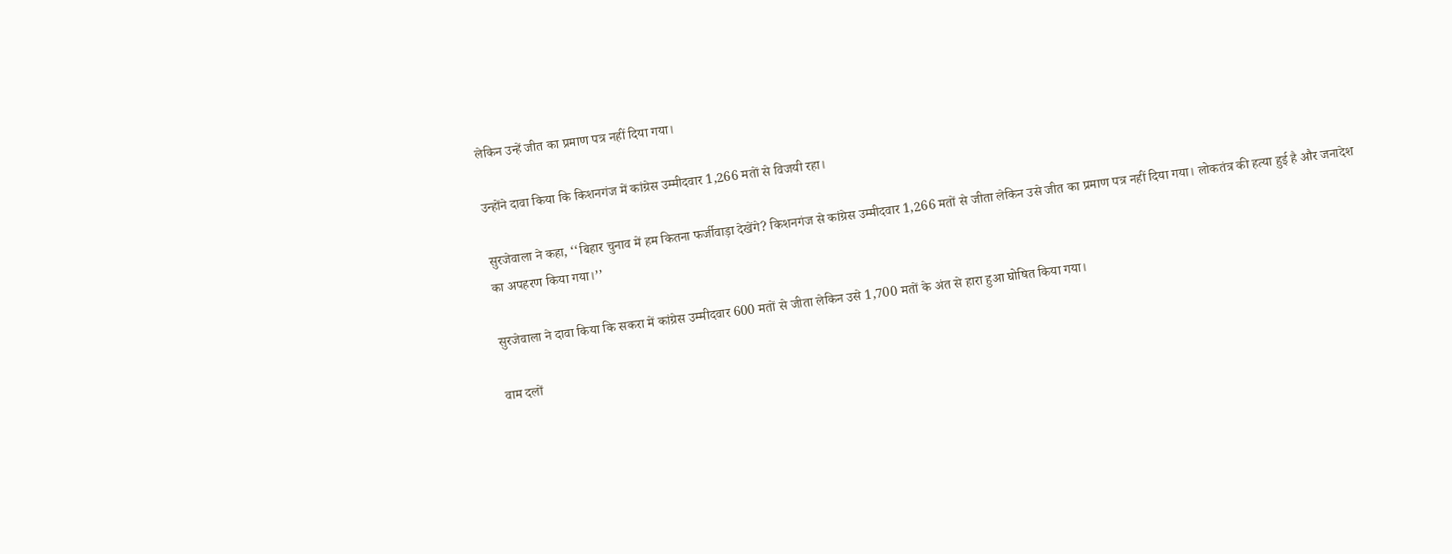लेकिन उन्हें जीत का प्रमाण पत्र नहीं दिया गया।

उन्होंने दावा किया कि किशनगंज में कांग्रेस उम्मीदवार 1,266 मतों से विजयी रहा।

सुरजेवाला ने कहा, ‘‘बिहार चुनाव में हम कितना फर्जीवाड़ा देखेंगे? किशनगंज से कांग्रेस उम्मीदवार 1,266 मतों से जीता लेकिन उसे जीत का प्रमाण पत्र नहीं दिया गया। लोकतंत्र की हत्या हुई है और जनादेश का अपहरण किया गया।’’

सुरजेवाला ने दावा किया कि सकरा में कांग्रेस उम्मीदवार 600 मतों से जीता लेकिन उसे 1,700 मतों के अंत से हारा हुआ घोषित किया गया।

वाम दलों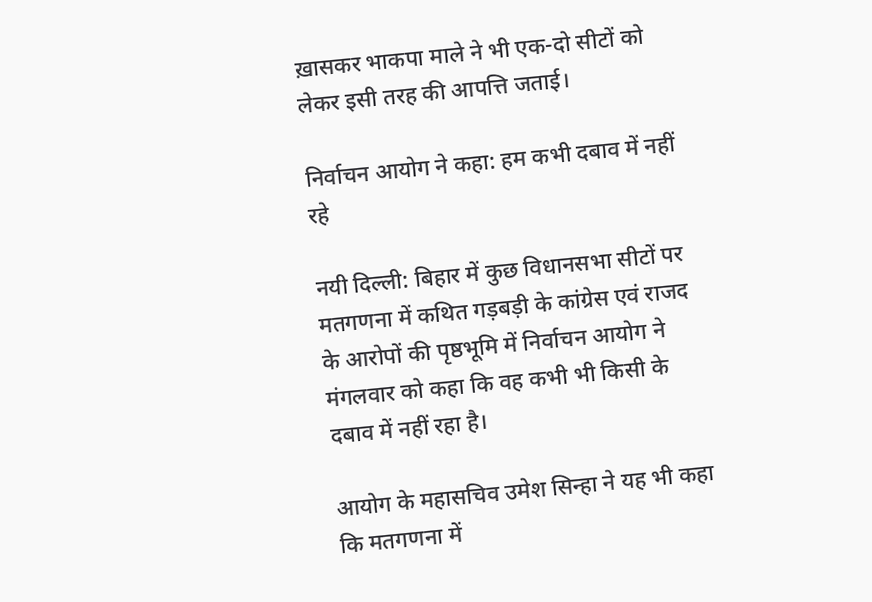ख़ासकर भाकपा माले ने भी एक-दो सीटों को लेकर इसी तरह की आपत्ति जताई।

निर्वाचन आयोग ने कहा: हम कभी दबाव में नहीं रहे

नयी दिल्ली: बिहार में कुछ विधानसभा सीटों पर मतगणना में कथित गड़बड़ी के कांग्रेस एवं राजद के आरोपों की पृष्ठभूमि में निर्वाचन आयोग ने मंगलवार को कहा कि वह कभी भी किसी के दबाव में नहीं रहा है।

आयोग के महासचिव उमेश सिन्हा ने यह भी कहा कि मतगणना में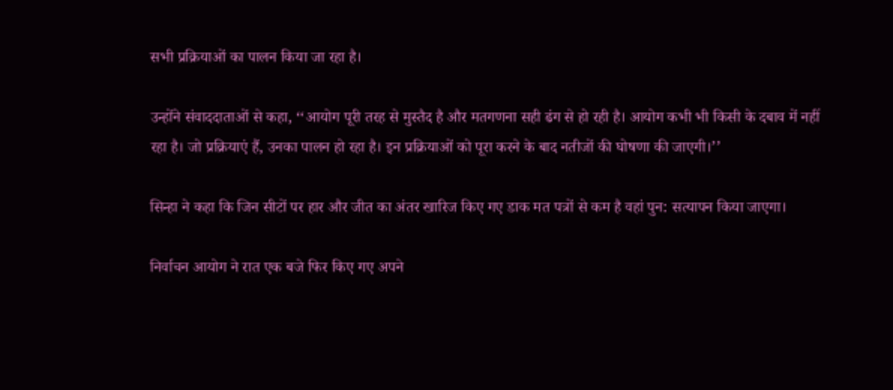सभी प्रक्रियाओं का पालन किया जा रहा है।

उन्होंने संवाददाताओं से कहा, ‘‘आयोग पूरी तरह से मुस्तैद है और मतगणना सही ढंग से हो रही है। आयोग कभी भी किसी के दबाव में नहीं रहा है। जो प्रक्रियाएं हैं, उनका पालन हो रहा है। इन प्रक्रियाओं को पूरा करने के बाद नतीजों की घोषणा की जाएगी।’’

सिन्हा ने कहा कि जिन सीटों पर हार और जीत का अंतर खारिज किए गए डाक मत पत्रों से कम है वहां पुन: सत्यापन किया जाएगा।

निर्वाचन आयोग ने रात एक बजे फिर किए गए अपने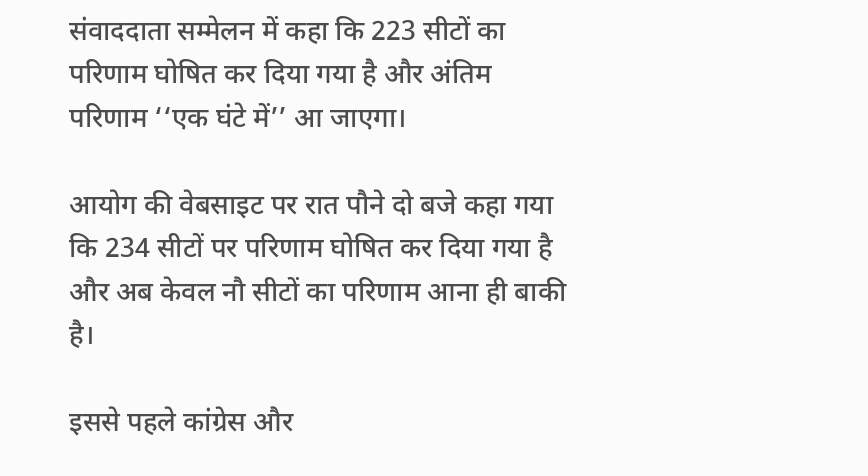संवाददाता सम्मेलन में कहा कि 223 सीटों का परिणाम घोषित कर दिया गया है और अंतिम परिणाम ‘‘एक घंटे में’’ आ जाएगा।

आयोग की वेबसाइट पर रात पौने दो बजे कहा गया कि 234 सीटों पर परिणाम घोषित कर दिया गया है और अब केवल नौ सीटों का परिणाम आना ही बाकी है।

इससे पहले कांग्रेस और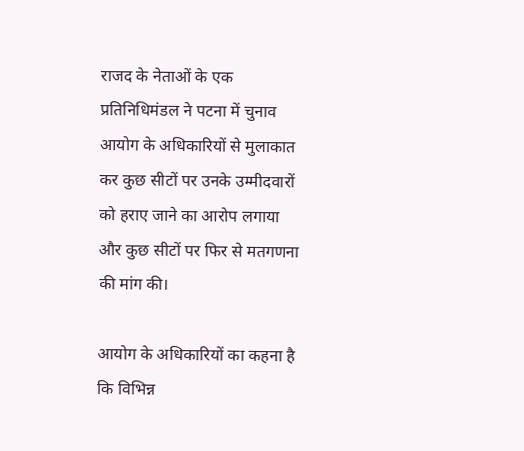राजद के नेताओं के एक प्रतिनिधिमंडल ने पटना में चुनाव आयोग के अधिकारियों से मुलाकात कर कुछ सीटों पर उनके उम्मीदवारों को हराए जाने का आरोप लगाया और कुछ सीटों पर फिर से मतगणना की मांग की।

आयोग के अधिकारियों का कहना है कि विभिन्न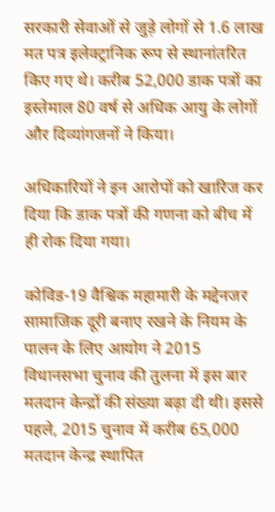सरकारी सेवाओं से जुड़े लोगों से 1.6 लाख मत पत्र इलेक्ट्रानिक रूप से स्थानांतरित किए गए थे। करीब 52,000 डाक पत्रों का इस्तेमाल 80 वर्ष से अधिक आयु के लोगों और दिव्यांगजनों ने किया।

अधिकारियों ने इन आरोपों को खारिज कर दिया कि डाक पत्रों की गणना को बीच में ही रोक दिया गया।

कोविड-19 वैश्विक महामारी के मद्देनजर सामाजिक दूरी बनाए रखने के नियम के पालन के लिए आयोग ने 2015 विधानसभा चुनाव की तुलना में इस बार मतदान केन्द्रों की संख्या बढ़ा दी थी। इससे पहले, 2015 चुनाव में करीब 65,000 मतदान केन्द्र स्थापित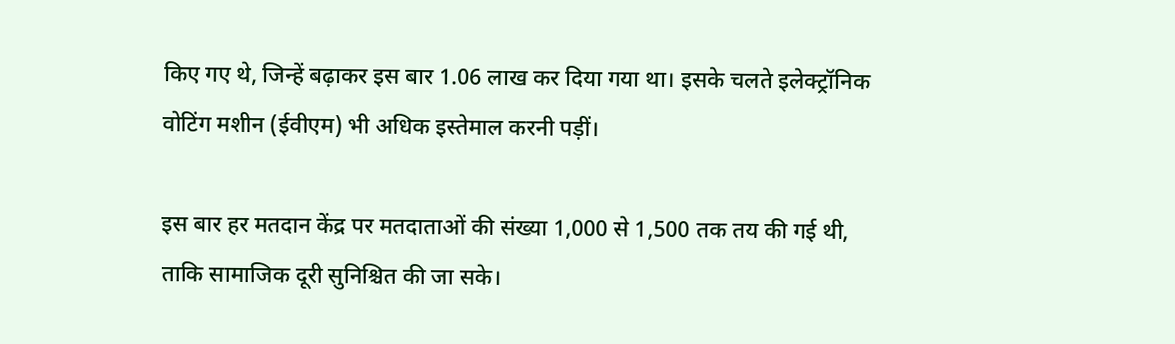किए गए थे, जिन्हें बढ़ाकर इस बार 1.06 लाख कर दिया गया था। इसके चलते इलेक्ट्रॉनिक वोटिंग मशीन (ईवीएम) भी अधिक इस्तेमाल करनी पड़ीं।

इस बार हर मतदान केंद्र पर मतदाताओं की संख्या 1,000 से 1,500 तक तय की गई थी, ताकि सामाजिक दूरी सुनिश्चित की जा सके।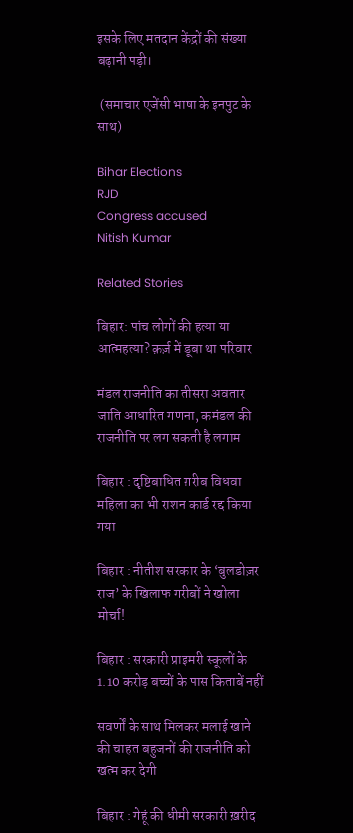इसके लिए मतदान केंद्रों की संख्या बढ़ानी पड़ी।

 (समाचार एजेंसी भाषा के इनपुट के साथ)

Bihar Elections
RJD
Congress accused
Nitish Kumar

Related Stories

बिहार: पांच लोगों की हत्या या आत्महत्या? क़र्ज़ में डूबा था परिवार

मंडल राजनीति का तीसरा अवतार जाति आधारित गणना, कमंडल की राजनीति पर लग सकती है लगाम

बिहार : दृष्टिबाधित ग़रीब विधवा महिला का भी राशन कार्ड रद्द किया गया

बिहार : नीतीश सरकार के ‘बुलडोज़र राज’ के खिलाफ गरीबों ने खोला मोर्चा!

बिहार : सरकारी प्राइमरी स्कूलों के 1.10 करोड़ बच्चों के पास किताबें नहीं

सवर्णों के साथ मिलकर मलाई खाने की चाहत बहुजनों की राजनीति को खत्म कर देगी

बिहार : गेहूं की धीमी सरकारी ख़रीद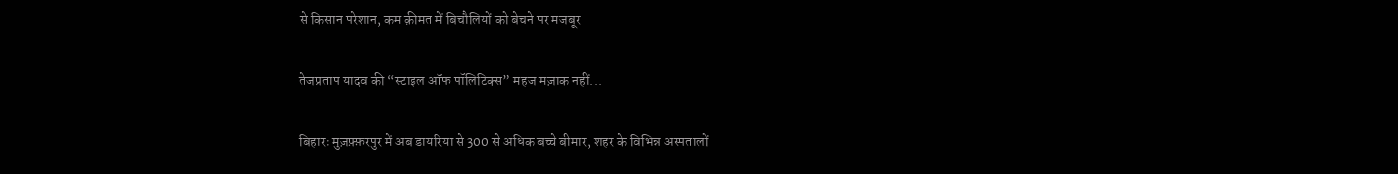से किसान परेशान, कम क़ीमत में बिचौलियों को बेचने पर मजबूर

तेजप्रताप यादव की “स्टाइल ऑफ पॉलिटिक्स” महज मज़ाक नहीं...

बिहारः मुज़फ़्फ़रपुर में अब डायरिया से 300 से अधिक बच्चे बीमार, शहर के विभिन्न अस्पतालों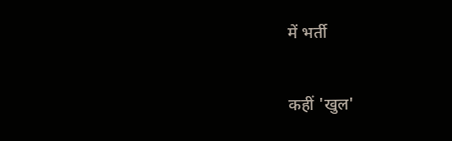में भर्ती

कहीं 'खुल'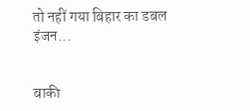तो नहीं गया बिहार का डबल इंजन...


बाकी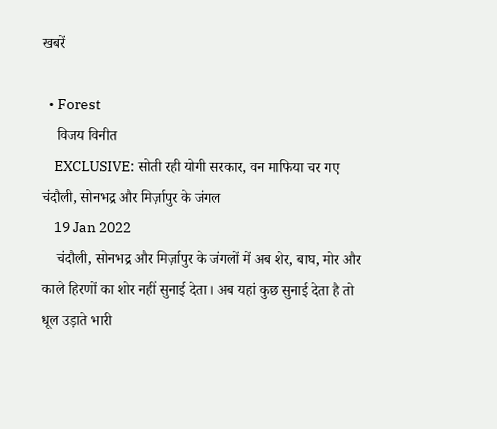खबरें

  • Forest
    विजय विनीत
    EXCLUSIVE: सोती रही योगी सरकार, वन माफिया चर गए चंदौली, सोनभद्र और मिर्ज़ापुर के जंगल
    19 Jan 2022
    चंदौली, सोनभद्र और मिर्ज़ापुर के जंगलों में अब शेर, बाघ, मोर और काले हिरणों का शोर नहीं सुनाई देता। अब यहां कुछ सुनाई देता है तो धूल उड़ाते भारी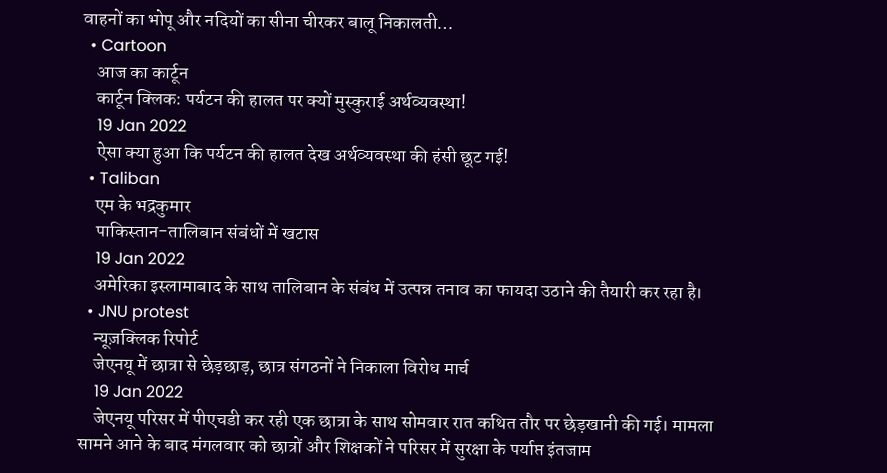वाहनों का भोपू और नदियों का सीना चीरकर बालू निकालती…
  • Cartoon
    आज का कार्टून
    कार्टून क्लिक: पर्यटन की हालत पर क्यों मुस्कुराई अर्थव्यवस्था!
    19 Jan 2022
    ऐसा क्या हुआ कि पर्यटन की हालत देख अर्थव्यवस्था की हंसी छूट गई!
  • Taliban
    एम के भद्रकुमार
    पाकिस्तान-तालिबान संबंधों में खटास
    19 Jan 2022
    अमेरिका इस्लामाबाद के साथ तालिबान के संबंध में उत्पन्न तनाव का फायदा उठाने की तैयारी कर रहा है।
  • JNU protest
    न्यूज़क्लिक रिपोर्ट
    जेएनयू में छात्रा से छेड़छाड़, छात्र संगठनों ने निकाला विरोध मार्च
    19 Jan 2022
    जेएनयू परिसर में पीएचडी कर रही एक छात्रा के साथ सोमवार रात कथित तौर पर छेड़खानी की गई। मामला सामने आने के बाद मंगलवार को छात्रों और शिक्षकों ने परिसर में सुरक्षा के पर्याप्त इंतजाम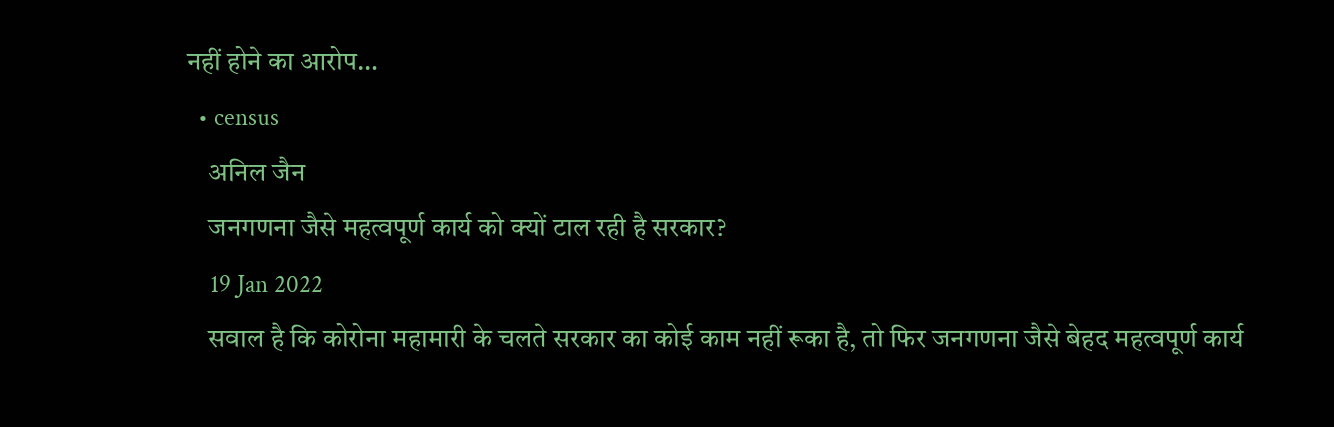नहीं होने का आरोप…
  • census
    अनिल जैन
    जनगणना जैसे महत्वपूर्ण कार्य को क्यों टाल रही है सरकार?
    19 Jan 2022
    सवाल है कि कोरोना महामारी के चलते सरकार का कोई काम नहीं रूका है, तो फिर जनगणना जैसे बेहद महत्वपूर्ण कार्य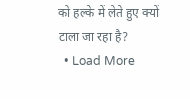को हल्के में लेते हुए क्यों टाला जा रहा है?
  • Load More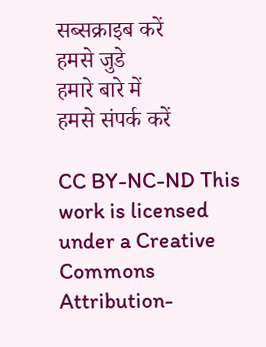सब्सक्राइब करें
हमसे जुडे
हमारे बारे में
हमसे संपर्क करें

CC BY-NC-ND This work is licensed under a Creative Commons Attribution-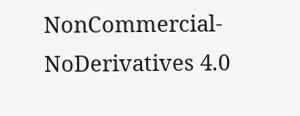NonCommercial-NoDerivatives 4.0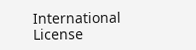International License